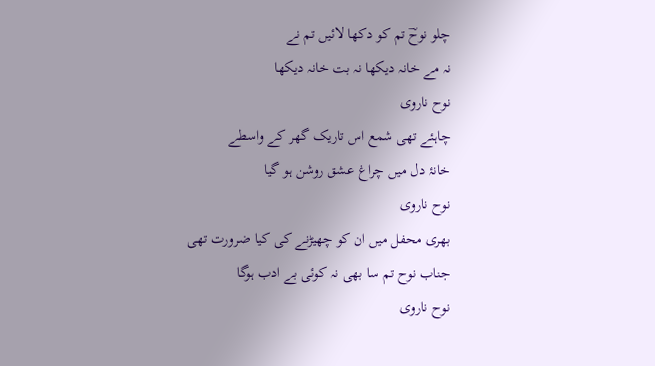چلو نوحؔ تم کو دکھا لائیں تم نے
نہ مے خانہ دیکھا نہ بت خانہ دیکھا
نوح ناروی
چاہئے تھی شمع اس تاریک گھر کے واسطے
خانۂ دل میں چراغ عشق روشن ہو گیا
نوح ناروی
بھری محفل میں ان کو چھیڑنے کی کیا ضرورت تھی
جناب نوح تم سا بھی نہ کوئی بے ادب ہوگا
نوح ناروی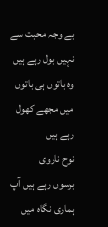بے وجہ محبت سے نہیں بول رہے ہیں
وہ باتوں ہی باتوں میں مجھے کھول رہے ہیں
نوح ناروی
برسوں رہے ہیں آپ ہماری نگاہ میں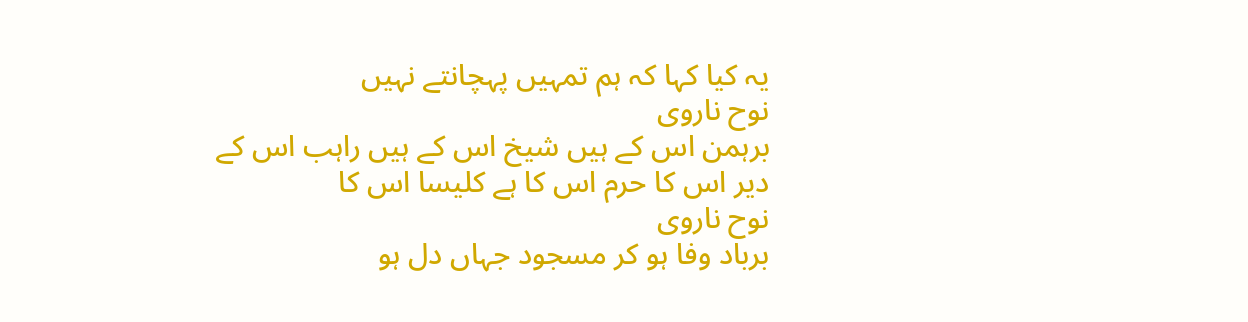یہ کیا کہا کہ ہم تمہیں پہچانتے نہیں
نوح ناروی
برہمن اس کے ہیں شیخ اس کے ہیں راہب اس کے
دیر اس کا حرم اس کا ہے کلیسا اس کا
نوح ناروی
برباد وفا ہو کر مسجود جہاں دل ہو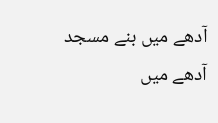آدھے میں بنے مسجد آدھے میں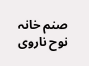صنم خانہ
نوح ناروی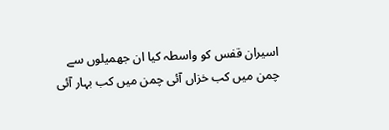اسیران قفس کو واسطہ کیا ان جھمیلوں سے
چمن میں کب خزاں آئی چمن میں کب بہار آئی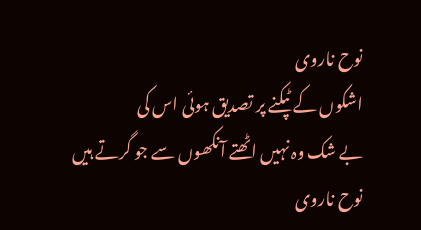نوح ناروی
اشکوں کے ٹپکنے پر تصدیق ہوئی اس کی
بے شک وہ نہیں اٹھتے آنکھوں سے جو گرتے ہیں
نوح ناروی